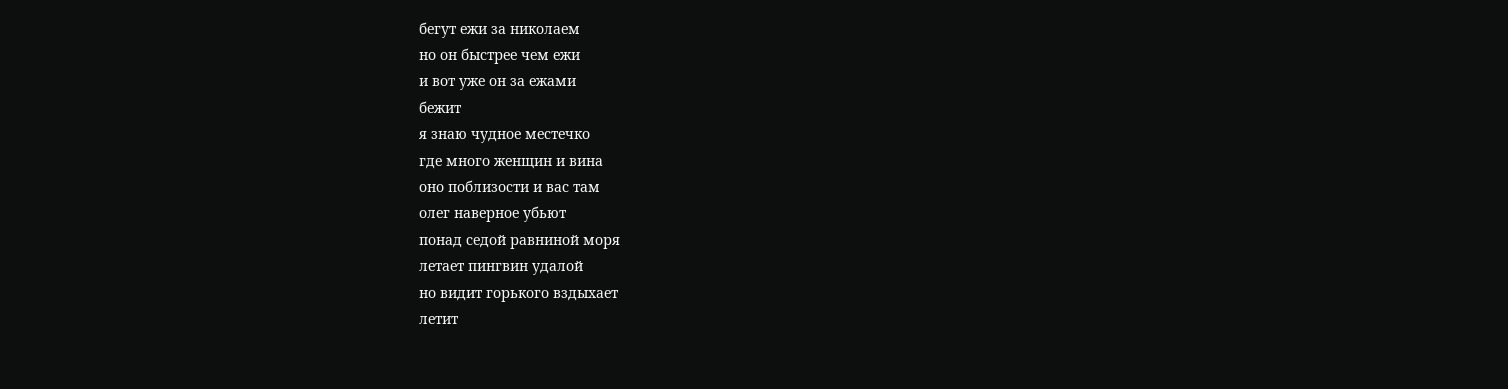бегут ежи за николаем
но он быстрее чем ежи
и вот уже он за ежами
бежит
я знаю чудное местечко
где много женщин и вина
оно поблизости и вас там
олег наверное убьют
понад седой равниной моря
летает пингвин удалой
но видит горького вздыхает
летит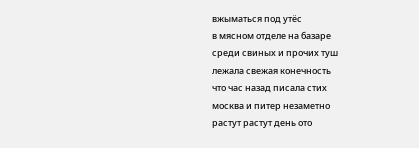вжыматься под утёс
в мясном отделе на базаре
среди свиных и прочих туш
лежала свежая конечность
что час назад писала стих
москва и питер незаметно
растут растут день ото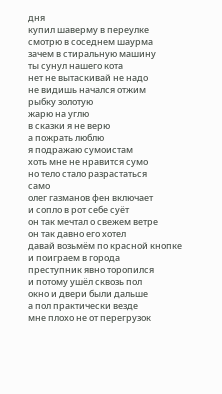дня
купил шаверму в переулке
смотрю в соседнем шаурма
зачем в стиральную машину
ты сунул нашего кота
нет не вытаскивай не надо
не видишь начался отжим
рыбку золотую
жарю на углю
в сказки я не верю
а пожрать люблю
я подражаю сумоистам
хоть мне не нравится сумо
но тело стало разрастаться
само
олег газманов фен включает
и сопло в рот себе суёт
он так мечтал о свежем ветре
он так давно его хотел
давай возьмём по красной кнопке
и поиграем в города
преступник явно торопился
и потому ушёл сквозь пол
окно и двери были дальше
а пол практически везде
мне плохо не от перегрузок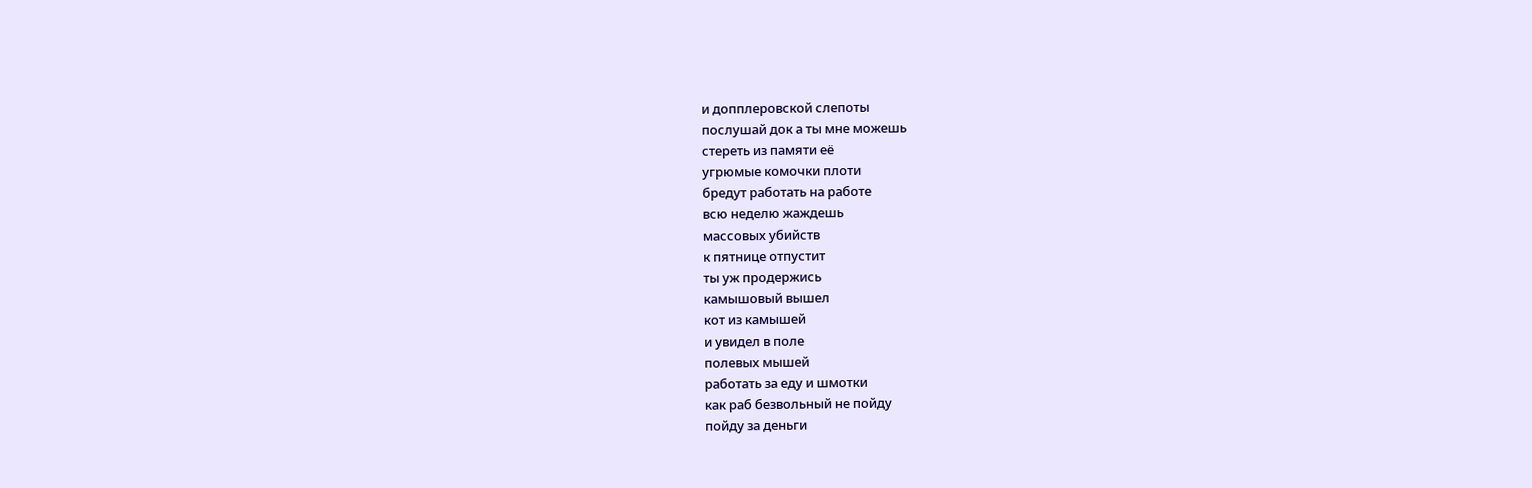и допплеровской слепоты
послушай док а ты мне можешь
стереть из памяти её
угрюмые комочки плоти
бредут работать на работе
всю неделю жаждешь
массовых убийств
к пятнице отпустит
ты уж продержись
камышовый вышел
кот из камышей
и увидел в поле
полевых мышей
работать за еду и шмотки
как раб безвольный не пойду
пойду за деньги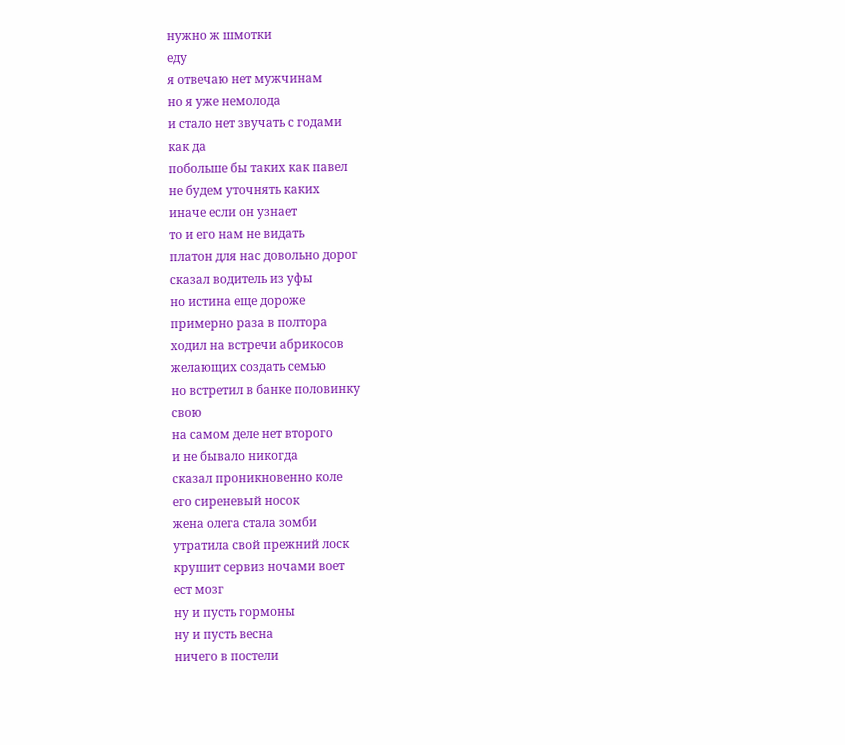нужно ж шмотки
еду
я отвечаю нет мужчинам
но я уже немолода
и стало нет звучать с годами
как да
побольше бы таких как павел
не будем уточнять каких
иначе если он узнает
то и его нам не видать
платон для нас довольно дорог
сказал водитель из уфы
но истина еще дороже
примерно раза в полтора
ходил на встречи абрикосов
желающих создать семью
но встретил в банке половинку
свою
на самом деле нет второго
и не бывало никогда
сказал проникновенно коле
его сиреневый носок
жена олега стала зомби
утратила свой прежний лоск
крушит сервиз ночами воет
ест мозг
ну и пусть гормоны
ну и пусть весна
ничего в постели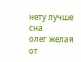нету лучше сна
олег желая от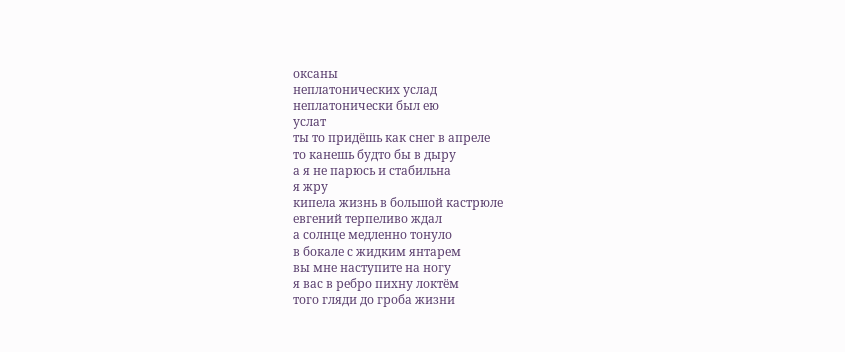оксаны
неплатонических услад
неплатонически был ею
услат
ты то придёшь как снег в апреле
то канешь будто бы в дыру
а я не парюсь и стабильна
я жру
кипела жизнь в большой кастрюле
евгений терпеливо ждал
а солнце медленно тонуло
в бокале с жидким янтарем
вы мне наступите на ногу
я вас в ребро пихну локтём
того гляди до гроба жизни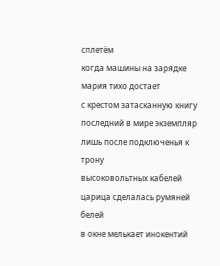сплетём
когда машины на зарядке
мария тихо достает
с крестом затасканную книгу
последний в мире экземпляр
лишь после подключенья к трону
высоковольтных кабелей
царица сделалась румяней
белей
в окне мелькает инокентий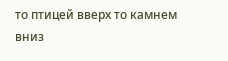то птицей вверх то камнем вниз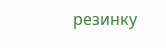резинку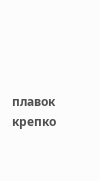плавок крепко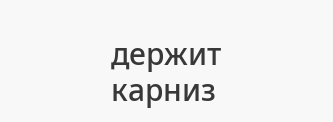держит
карниз